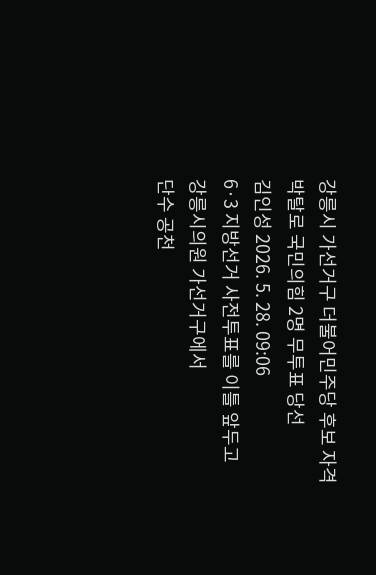강릉시 가선거구 더불어민주당 후보 자격 박탈로 국민의힘 2명 무투표 당선
김인성 2026. 5. 28. 09:06
6·3 지방선거 사전투표를 이틀 앞두고
강릉시의원 가선거구에서
단수 공천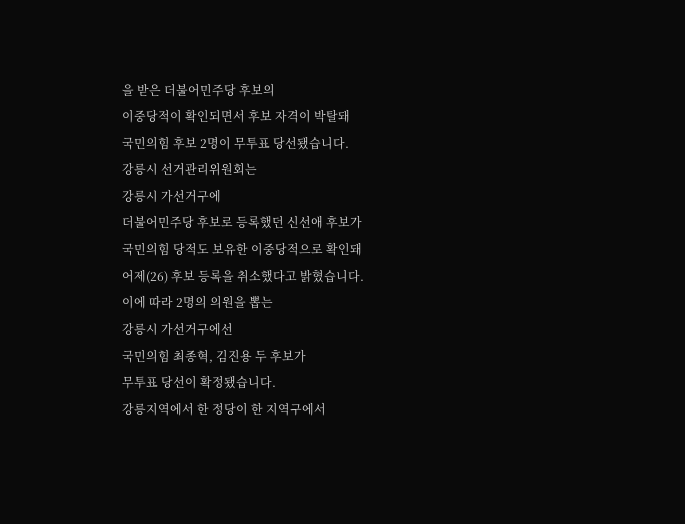을 받은 더불어민주당 후보의
이중당적이 확인되면서 후보 자격이 박탈돼
국민의힘 후보 2명이 무투표 당선됐습니다.
강릉시 선거관리위원회는
강릉시 가선거구에
더불어민주당 후보로 등록했던 신선애 후보가
국민의힘 당적도 보유한 이중당적으로 확인돼
어제(26) 후보 등록을 취소했다고 밝혔습니다.
이에 따라 2명의 의원을 뽑는
강릉시 가선거구에선
국민의힘 최종혁, 김진용 두 후보가
무투표 당선이 확정됐습니다.
강릉지역에서 한 정당이 한 지역구에서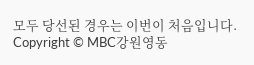모두 당선된 경우는 이번이 처음입니다.
Copyright © MBC강원영동